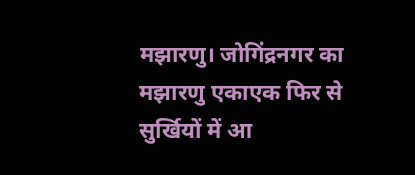मझारणु। जोगिंद्रनगर का मझारणु एकाएक फिर से सुर्खियों में आ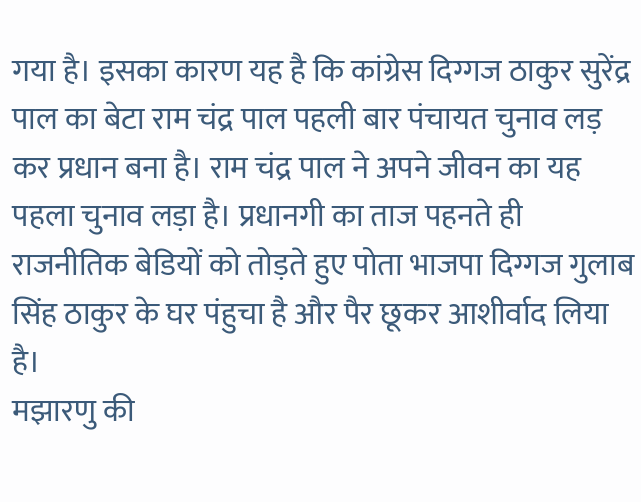गया है। इसका कारण यह है कि कांग्रेस दिग्गज ठाकुर सुरेंद्र पाल का बेटा राम चंद्र पाल पहली बार पंचायत चुनाव लड़ कर प्रधान बना है। राम चंद्र पाल ने अपने जीवन का यह पहला चुनाव लड़ा है। प्रधानगी का ताज पहनते ही राजनीतिक बेडियों को तोड़ते हुए पोता भाजपा दिग्गज गुलाब सिंह ठाकुर के घर पंहुचा है और पैर छूकर आशीर्वाद लिया है।
मझारणु की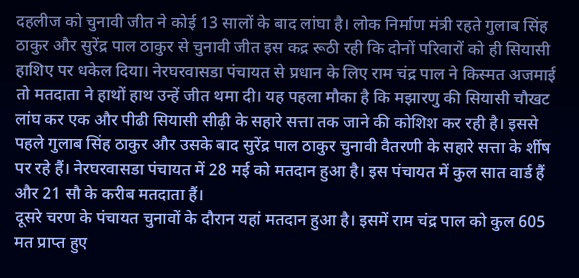दहलीज को चुनावी जीत ने कोई 13 सालों के बाद लांघा है। लोक निर्माण मंत्री रहते गुलाब सिंह ठाकुर और सुरेंद्र पाल ठाकुर से चुनावी जीत इस कद्र रूठी रही कि दोनों परिवारों को ही सियासी हाशिए पर धकेल दिया। नेरघरवासडा पंचायत से प्रधान के लिए राम चंद्र पाल ने किस्मत अजमाई तो मतदाता ने हाथों हाथ उन्हें जीत थमा दी। यह पहला मौका है कि मझारणु की सियासी चौखट लांघ कर एक और पीढी सियासी सीढ़ी के सहारे सत्ता तक जाने की कोशिश कर रही है। इससे पहले गुलाब सिंह ठाकुर और उसके बाद सुरेंद्र पाल ठाकुर चुनावी वैतरणी के सहारे सत्ता के र्शीष पर रहे हैं। नेरघरवासडा पंचायत में 28 मई को मतदान हुआ है। इस पंचायत में कुल सात वार्ड हैं और 21 सौ के करीब मतदाता हैं।
दूसरे चरण के पंचायत चुनावों के दौरान यहां मतदान हुआ है। इसमें राम चंद्र पाल को कुल 605 मत प्राप्त हुए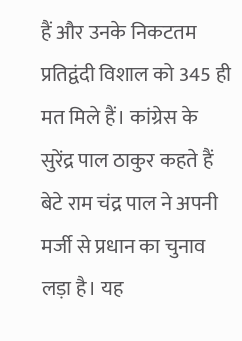हैं और उनके निकटतम प्रतिद्वंदी विशाल को 345 ही मत मिले हैं। कांग्रेस के सुरेंद्र पाल ठाकुर कहते हैं बेटे राम चंद्र पाल ने अपनी मर्जी से प्रधान का चुनाव लड़ा है। यह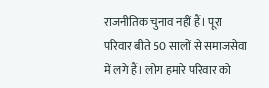राजनीतिक चुनाव नहीं हैं। पूरा परिवार बीते 50 सालों से समाजसेवा में लगे हैं। लोग हमारे परिवार को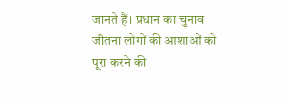जानते हैं। प्रधान का चुनाव जीतना लोगों की आशाओं को पूरा करने की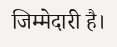जिम्मेदारी है।